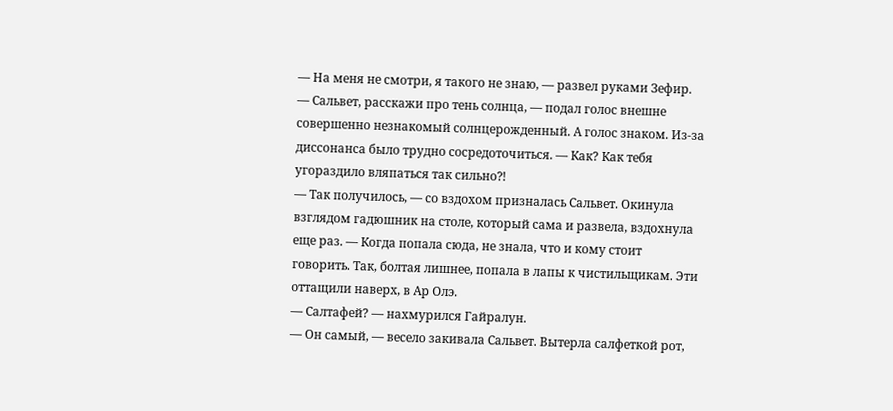— На меня не смотри, я такого не знаю, — развел руками Зефир.
— Сальвет, расскажи про тень солнца, — подал голос внешне совершенно незнакомый солнцерожденный. А голос знаком. Из-за диссонанса было трудно сосредоточиться. — Как? Как тебя угораздило вляпаться так сильно⁈
— Так получилось, — со вздохом призналась Сальвет. Окинула взглядом гадюшник на столе, который сама и развела, вздохнула еще раз. — Когда попала сюда, не знала, что и кому стоит говорить. Так, болтая лишнее, попала в лапы к чистильщикам. Эти оттащили наверх, в Ар Олэ.
— Салтафей? — нахмурился Гайралун.
— Он самый, — весело закивала Сальвет. Вытерла салфеткой рот,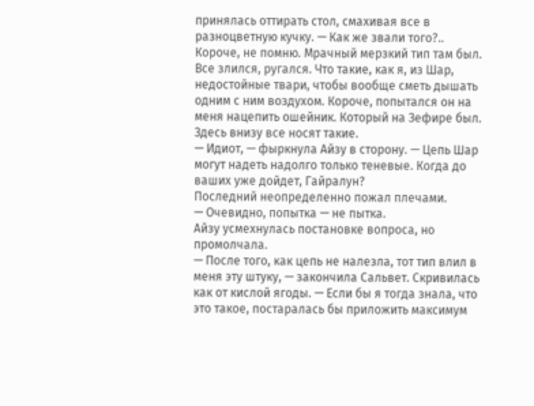принялась оттирать стол, смахивая все в разноцветную кучку. — Как же звали того?.. Короче, не помню. Мрачный мерзкий тип там был. Все злился, ругался. Что такие, как я, из Шар, недостойные твари, чтобы вообще сметь дышать одним с ним воздухом. Короче, попытался он на меня нацепить ошейник. Который на Зефире был. Здесь внизу все носят такие.
— Идиот, — фыркнула Айзу в сторону. — Цепь Шар могут надеть надолго только теневые. Когда до ваших уже дойдет, Гайралун?
Последний неопределенно пожал плечами.
— Очевидно, попытка — не пытка.
Айзу усмехнулась постановке вопроса, но промолчала.
— После того, как цепь не налезла, тот тип влил в меня эту штуку, — закончила Сальвет. Скривилась как от кислой ягоды. — Если бы я тогда знала, что это такое, постаралась бы приложить максимум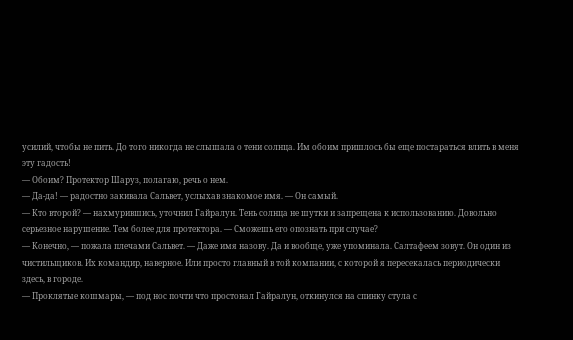усилий, чтобы не пить. До того никогда не слышала о тени солнца. Им обоим пришлось бы еще постараться влить в меня эту гадость!
— Обоим? Протектор Шаруз, полагаю, речь о нем.
— Да-да! — радостно закивала Сальвет, услыхав знакомое имя. — Он самый.
— Кто второй? — нахмурившись, уточнил Гайралун. Тень солнца не шутки и запрещена к использованию. Довольно серьезное нарушение. Тем более для протектора. — Сможешь его опознать при случае?
— Конечно, — пожала плечами Сальвет. — Даже имя назову. Да и вообще, уже упоминала. Салтафеем зовут. Он один из чистильщиков. Их командир, наверное. Или просто главный в той компании, с которой я пересекалась периодически здесь, в городе.
— Проклятые кошмары, — под нос почти что простонал Гайралун, откинулся на спинку стула с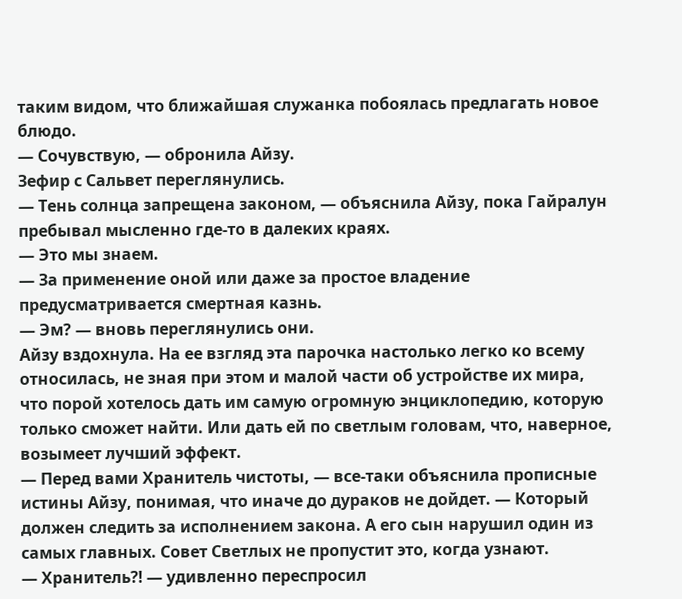таким видом, что ближайшая служанка побоялась предлагать новое блюдо.
— Сочувствую, — обронила Айзу.
Зефир с Сальвет переглянулись.
— Тень солнца запрещена законом, — объяснила Айзу, пока Гайралун пребывал мысленно где-то в далеких краях.
— Это мы знаем.
— За применение оной или даже за простое владение предусматривается смертная казнь.
— Эм? — вновь переглянулись они.
Айзу вздохнула. На ее взгляд эта парочка настолько легко ко всему относилась, не зная при этом и малой части об устройстве их мира, что порой хотелось дать им самую огромную энциклопедию, которую только сможет найти. Или дать ей по светлым головам, что, наверное, возымеет лучший эффект.
— Перед вами Хранитель чистоты, — все-таки объяснила прописные истины Айзу, понимая, что иначе до дураков не дойдет. — Который должен следить за исполнением закона. А его сын нарушил один из самых главных. Совет Светлых не пропустит это, когда узнают.
— Хранитель⁈ — удивленно переспросил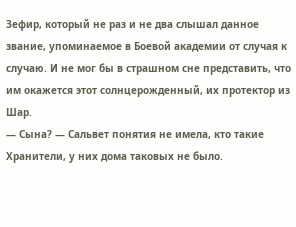Зефир, который не раз и не два слышал данное звание, упоминаемое в Боевой академии от случая к случаю. И не мог бы в страшном сне представить, что им окажется этот солнцерожденный, их протектор из Шар.
— Сына? — Сальвет понятия не имела, кто такие Хранители, у них дома таковых не было.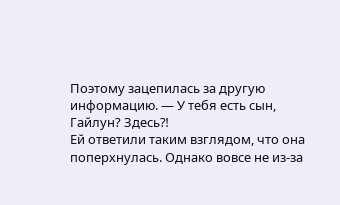Поэтому зацепилась за другую информацию. — У тебя есть сын, Гайлун? Здесь⁈
Ей ответили таким взглядом, что она поперхнулась. Однако вовсе не из-за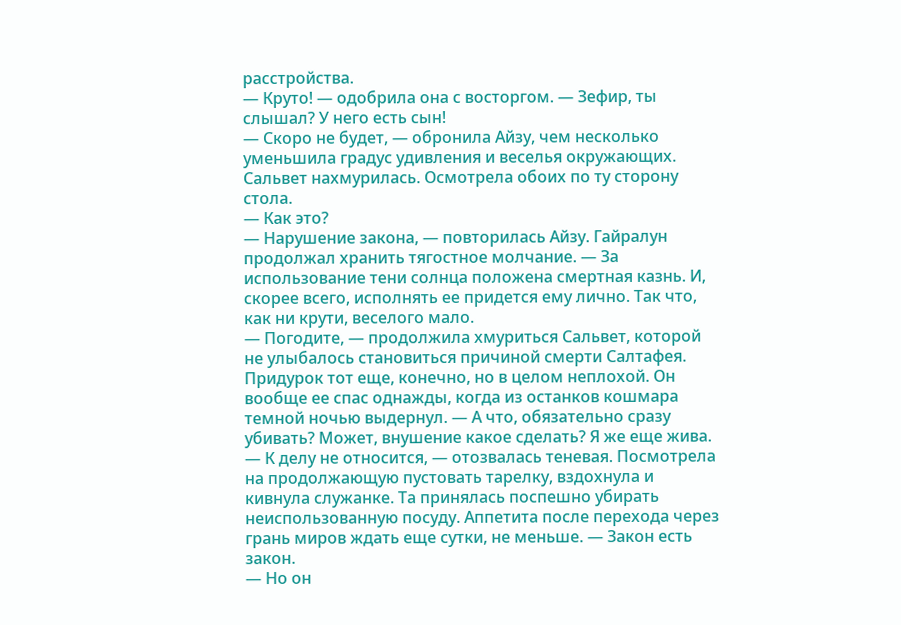расстройства.
— Круто! — одобрила она с восторгом. — Зефир, ты слышал? У него есть сын!
— Скоро не будет, — обронила Айзу, чем несколько уменьшила градус удивления и веселья окружающих.
Сальвет нахмурилась. Осмотрела обоих по ту сторону стола.
— Как это?
— Нарушение закона, — повторилась Айзу. Гайралун продолжал хранить тягостное молчание. — За использование тени солнца положена смертная казнь. И, скорее всего, исполнять ее придется ему лично. Так что, как ни крути, веселого мало.
— Погодите, — продолжила хмуриться Сальвет, которой не улыбалось становиться причиной смерти Салтафея. Придурок тот еще, конечно, но в целом неплохой. Он вообще ее спас однажды, когда из останков кошмара темной ночью выдернул. — А что, обязательно сразу убивать? Может, внушение какое сделать? Я же еще жива.
— К делу не относится, — отозвалась теневая. Посмотрела на продолжающую пустовать тарелку, вздохнула и кивнула служанке. Та принялась поспешно убирать неиспользованную посуду. Аппетита после перехода через грань миров ждать еще сутки, не меньше. — Закон есть закон.
— Но он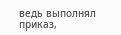ведь выполнял приказ,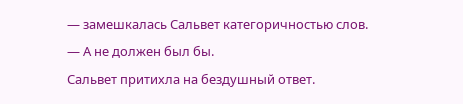— замешкалась Сальвет категоричностью слов.
— А не должен был бы.
Сальвет притихла на бездушный ответ.